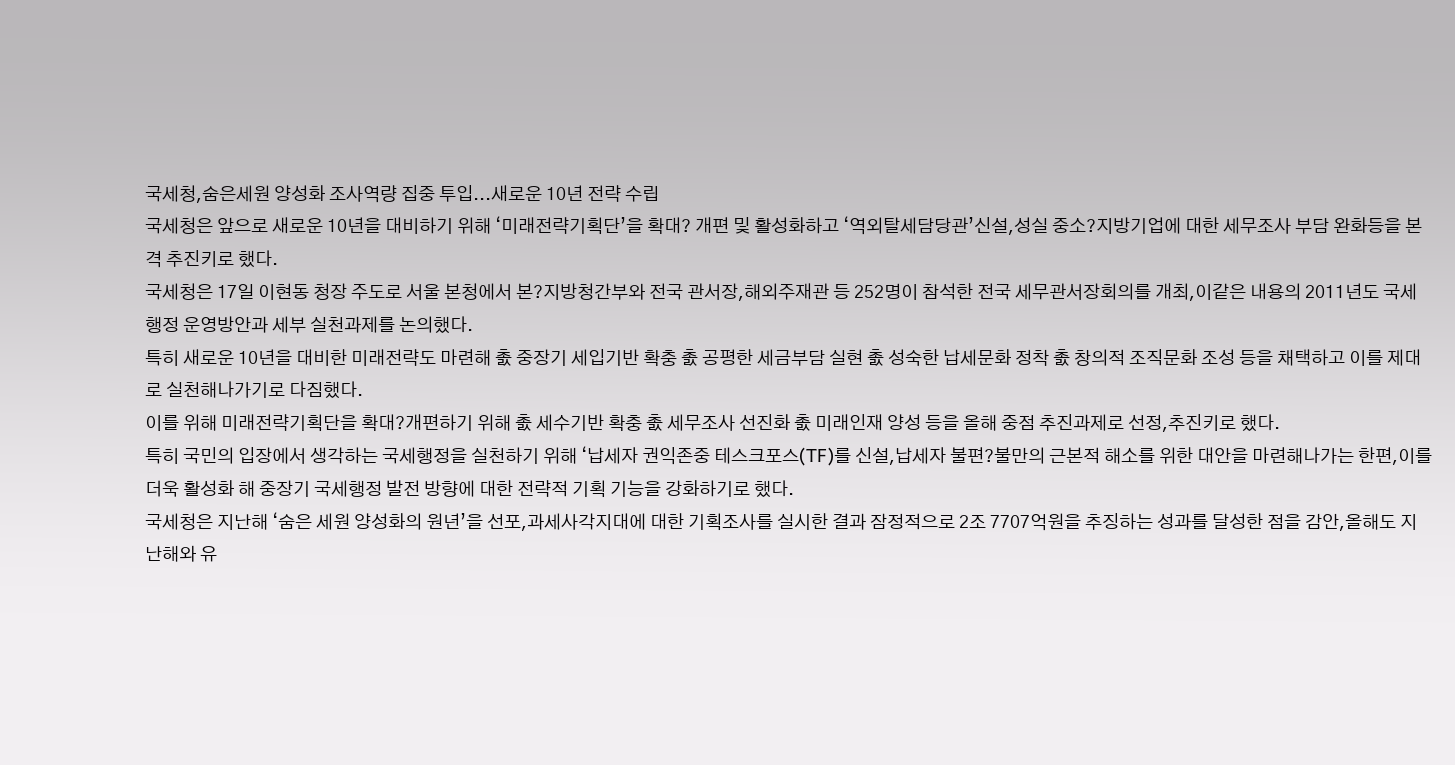국세청,숨은세원 양성화 조사역량 집중 투입...새로운 10년 전략 수립
국세청은 앞으로 새로운 10년을 대비하기 위해 ‘미래전략기획단’을 확대? 개편 및 활성화하고 ‘역외탈세담당관’신설,성실 중소?지방기업에 대한 세무조사 부담 완화등을 본격 추진키로 했다.
국세청은 17일 이현동 청장 주도로 서울 본청에서 본?지방청간부와 전국 관서장,해외주재관 등 252명이 참석한 전국 세무관서장회의를 개최,이같은 내용의 2011년도 국세행정 운영방안과 세부 실천과제를 논의했다.
특히 새로운 10년을 대비한 미래전략도 마련해 촔 중장기 세입기반 확충 촔 공평한 세금부담 실현 촔 성숙한 납세문화 정착 촔 창의적 조직문화 조성 등을 채택하고 이를 제대로 실천해나가기로 다짐했다.
이를 위해 미래전략기획단을 확대?개편하기 위해 촔 세수기반 확충 촔 세무조사 선진화 촔 미래인재 양성 등을 올해 중점 추진과제로 선정,추진키로 했다.
특히 국민의 입장에서 생각하는 국세행정을 실천하기 위해 ‘납세자 권익존중 테스크포스(TF)를 신설,납세자 불편?불만의 근본적 해소를 위한 대안을 마련해나가는 한편,이를 더욱 활성화 해 중장기 국세행정 발전 방향에 대한 전략적 기획 기능을 강화하기로 했다.
국세청은 지난해 ‘숨은 세원 양성화의 원년’을 선포,과세사각지대에 대한 기획조사를 실시한 결과 잠정적으로 2조 7707억원을 추징하는 성과를 달성한 점을 감안,올해도 지난해와 유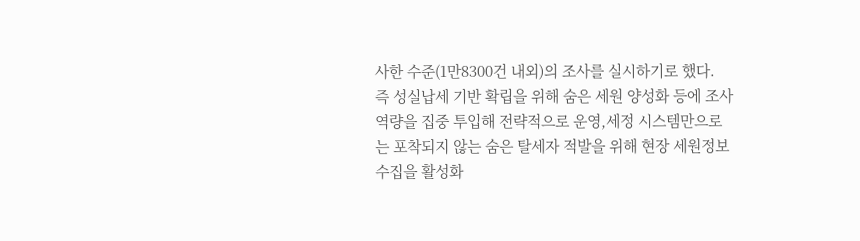사한 수준(1만8300건 내외)의 조사를 실시하기로 했다.
즉 성실납세 기반 확립을 위해 숨은 세원 양성화 등에 조사역량을 집중 투입해 전략적으로 운영,세정 시스템만으로는 포착되지 않는 숨은 탈세자 적발을 위해 현장 세원정보 수집을 활성화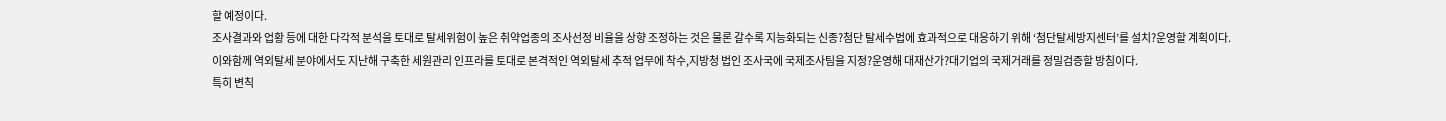할 예정이다.
조사결과와 업황 등에 대한 다각적 분석을 토대로 탈세위험이 높은 취약업종의 조사선정 비율을 상향 조정하는 것은 물론 갈수록 지능화되는 신종?첨단 탈세수법에 효과적으로 대응하기 위해 ‘첨단탈세방지센터’를 설치?운영할 계획이다.
이와함께 역외탈세 분야에서도 지난해 구축한 세원관리 인프라를 토대로 본격적인 역외탈세 추적 업무에 착수,지방청 법인 조사국에 국제조사팀을 지정?운영해 대재산가?대기업의 국제거래를 정밀검증할 방침이다.
특히 변칙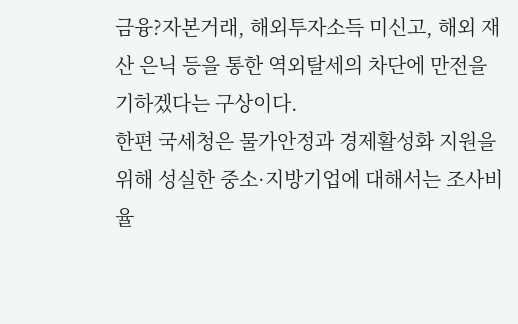금융?자본거래, 해외투자소득 미신고, 해외 재산 은닉 등을 통한 역외탈세의 차단에 만전을 기하겠다는 구상이다.
한편 국세청은 물가안정과 경제활성화 지원을 위해 성실한 중소·지방기업에 대해서는 조사비율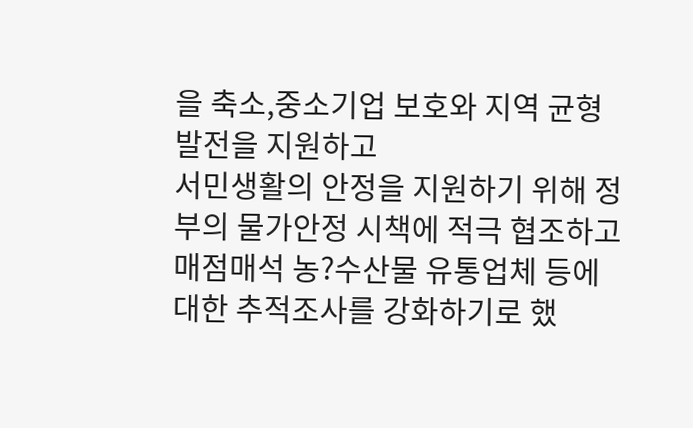을 축소,중소기업 보호와 지역 균형발전을 지원하고
서민생활의 안정을 지원하기 위해 정부의 물가안정 시책에 적극 협조하고 매점매석 농?수산물 유통업체 등에 대한 추적조사를 강화하기로 했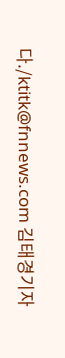다./ktitk@fnnews.com 김태경기자